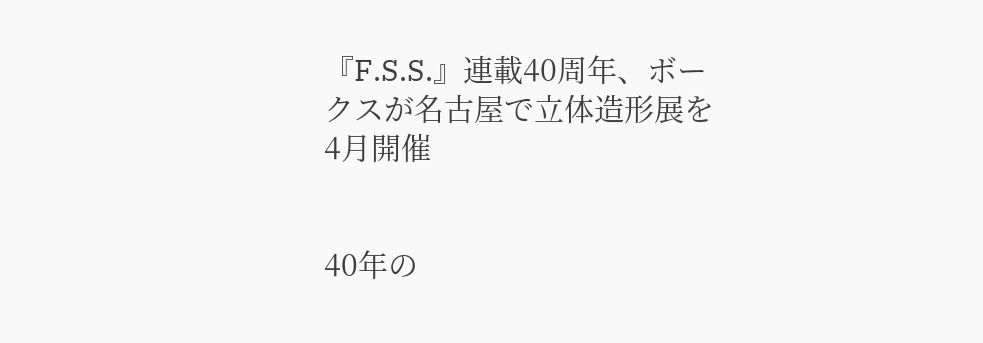『F.S.S.』連載40周年、ボークスが名古屋で立体造形展を4月開催


40年の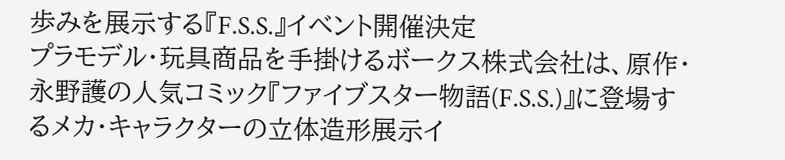歩みを展示する『F.S.S.』イベント開催決定
プラモデル・玩具商品を手掛けるボークス株式会社は、原作・永野護の人気コミック『ファイブスター物語(F.S.S.)』に登場するメカ・キャラクターの立体造形展示イ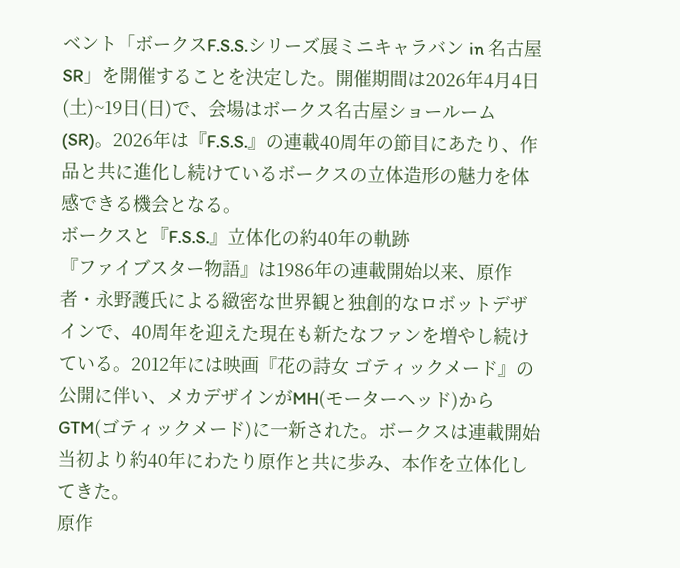ベント「ボークスF.S.S.シリーズ展ミニキャラバン in 名古屋SR」を開催することを決定した。開催期間は2026年4月4日(土)~19日(日)で、会場はボークス名古屋ショールーム(SR)。2026年は『F.S.S.』の連載40周年の節目にあたり、作品と共に進化し続けているボークスの立体造形の魅力を体感できる機会となる。
ボークスと『F.S.S.』立体化の約40年の軌跡
『ファイブスター物語』は1986年の連載開始以来、原作者・永野護氏による緻密な世界観と独創的なロボットデザインで、40周年を迎えた現在も新たなファンを増やし続けている。2012年には映画『花の詩女 ゴティックメード』の公開に伴い、メカデザインがMH(モーターヘッド)からGTM(ゴティックメード)に一新された。ボークスは連載開始当初より約40年にわたり原作と共に歩み、本作を立体化してきた。
原作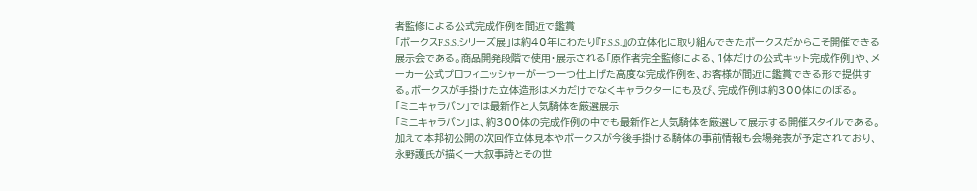者監修による公式完成作例を間近で鑑賞
「ボークスF.S.S.シリーズ展」は約40年にわたり『F.S.S.』の立体化に取り組んできたボークスだからこそ開催できる展示会である。商品開発段階で使用・展示される「原作者完全監修による、1体だけの公式キット完成作例」や、メーカー公式プロフィニッシャーが一つ一つ仕上げた高度な完成作例を、お客様が間近に鑑賞できる形で提供する。ボークスが手掛けた立体造形はメカだけでなくキャラクターにも及び、完成作例は約300体にのぼる。
「ミニキャラバン」では最新作と人気騎体を厳選展示
「ミニキャラバン」は、約300体の完成作例の中でも最新作と人気騎体を厳選して展示する開催スタイルである。加えて本邦初公開の次回作立体見本やボークスが今後手掛ける騎体の事前情報も会場発表が予定されており、永野護氏が描く一大叙事詩とその世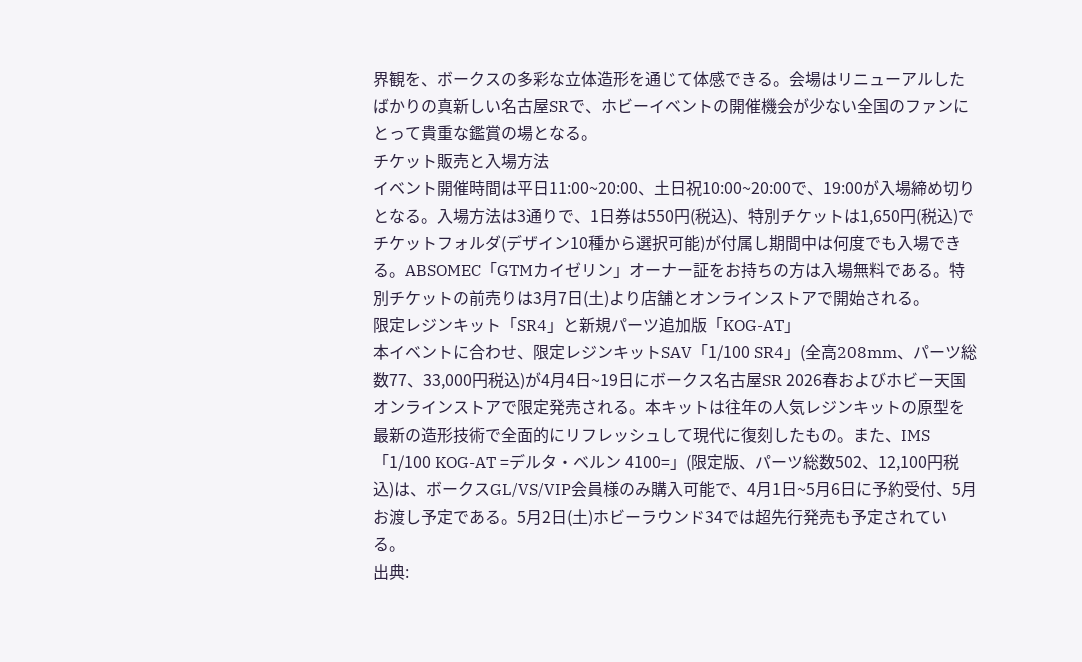界観を、ボークスの多彩な立体造形を通じて体感できる。会場はリニューアルしたばかりの真新しい名古屋SRで、ホビーイベントの開催機会が少ない全国のファンにとって貴重な鑑賞の場となる。
チケット販売と入場方法
イベント開催時間は平日11:00~20:00、土日祝10:00~20:00で、19:00が入場締め切りとなる。入場方法は3通りで、1日券は550円(税込)、特別チケットは1,650円(税込)でチケットフォルダ(デザイン10種から選択可能)が付属し期間中は何度でも入場できる。ABSOMEC「GTMカイゼリン」オーナー証をお持ちの方は入場無料である。特別チケットの前売りは3月7日(土)より店舗とオンラインストアで開始される。
限定レジンキット「SR4」と新規パーツ追加版「KOG-AT」
本イベントに合わせ、限定レジンキットSAV「1/100 SR4」(全高208mm、パーツ総数77、33,000円税込)が4月4日~19日にボークス名古屋SR 2026春およびホビー天国オンラインストアで限定発売される。本キットは往年の人気レジンキットの原型を最新の造形技術で全面的にリフレッシュして現代に復刻したもの。また、IMS「1/100 KOG-AT =デルタ・ベルン 4100=」(限定版、パーツ総数502、12,100円税込)は、ボークスGL/VS/VIP会員様のみ購入可能で、4月1日~5月6日に予約受付、5月お渡し予定である。5月2日(土)ホビーラウンド34では超先行発売も予定されている。
出典: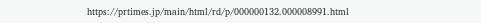https://prtimes.jp/main/html/rd/p/000000132.000008991.html